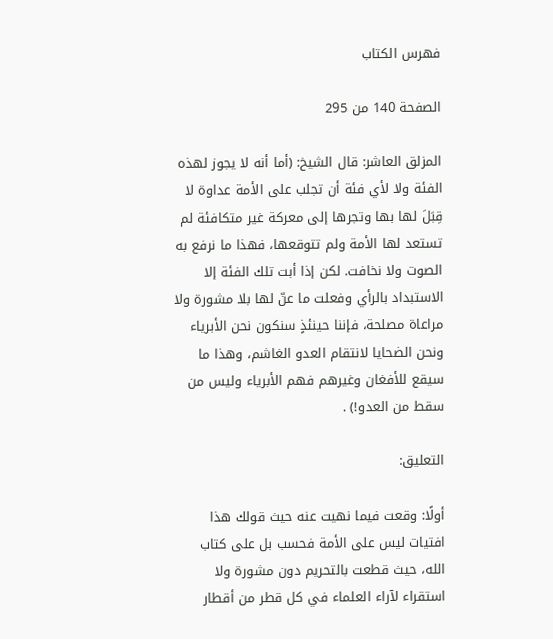فهرس الكتاب

الصفحة 140 من 295

المزلق العاشر: قال الشيخ: (أما أنه لا يجوز لهذه الفئة ولا لأي فئة أن تجلب على الأمة عداوة لا قِبَلَ لها بها وتجرها إلى معركة غير متكافئة لم تستعد لها الأمة ولم تتوقعها، فهذا ما نرفع به الصوت ولا نخافت. لكن إذا أبت تلك الفئة إلا الاستبداد بالرأي وفعلت ما عنّ لها بلا مشورة ولا مراعاة مصلحة، فإننا حينئذٍ سنكون نحن الأبرياء ونحن الضحايا لانتقام العدو الغاشم، وهذا ما سيقع للأفغان وغيرهم فهم الأبرياء وليس من سقط من العدو!) .

التعليق:

أولًا: وقعت فيما نهيت عنه حيث قولك هذا افتيات ليس على الأمة فحسب بل على كتاب الله، حيث قطعت بالتحريم دون مشورة ولا استقراء لآراء العلماء في كل قطر من أقطار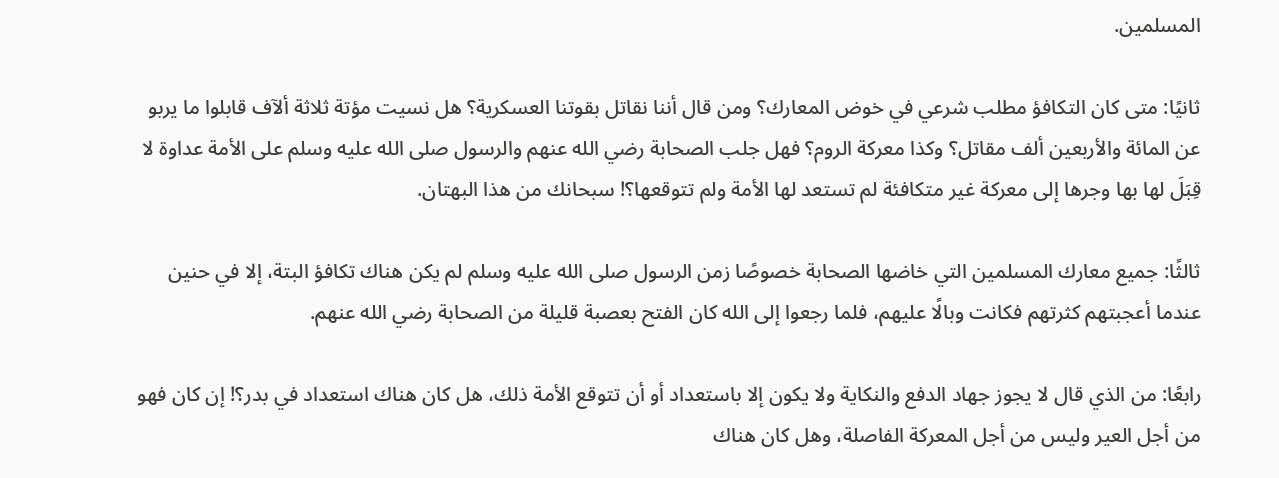المسلمين.

ثانيًا: متى كان التكافؤ مطلب شرعي في خوض المعارك؟ ومن قال أننا نقاتل بقوتنا العسكرية؟ هل نسيت مؤتة ثلاثة ألآف قابلوا ما يربو عن المائة والأربعين ألف مقاتل؟ وكذا معركة الروم؟ فهل جلب الصحابة رضي الله عنهم والرسول صلى الله عليه وسلم على الأمة عداوة لا قِبَلَ لها بها وجرها إلى معركة غير متكافئة لم تستعد لها الأمة ولم تتوقعها؟! سبحانك من هذا البهتان.

ثالثًا: جميع معارك المسلمين التي خاضها الصحابة خصوصًا زمن الرسول صلى الله عليه وسلم لم يكن هناك تكافؤ البتة، إلا في حنين عندما أعجبتهم كثرتهم فكانت وبالًا عليهم، فلما رجعوا إلى الله كان الفتح بعصبة قليلة من الصحابة رضي الله عنهم.

رابعًا: من الذي قال لا يجوز جهاد الدفع والنكاية ولا يكون إلا باستعداد أو أن تتوقع الأمة ذلك، هل كان هناك استعداد في بدر؟! إن كان فهو من أجل العير وليس من أجل المعركة الفاصلة، وهل كان هناك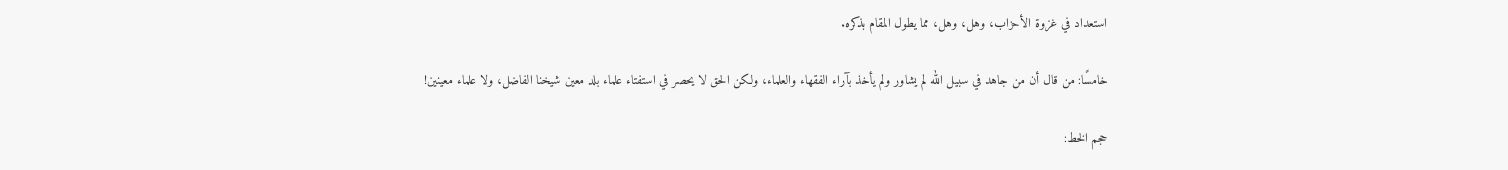استعداد في غزوة الأحزاب، وهل، وهل، مما يطول المقام بذكره.

خامسًا: من قال أن من جاهد في سبيل الله لم يشاور ولم يأخذ بآراء الفقهاء والعلماء، ولكن الحق لا يحصر في استفتاء علماء بلد معين شيخنا الفاضل، ولا علماء معينين!

حجم الخط: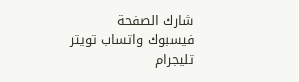شارك الصفحة
فيسبوك واتساب تويتر تليجرام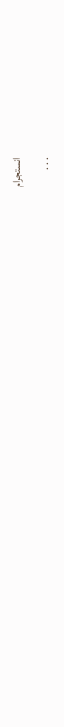انستجرام
. . .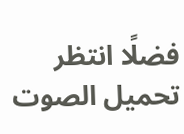فضلًا انتظر تحميل الصوت